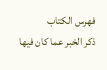فهرس الكتاب
ذكر الخبر عما كان فيها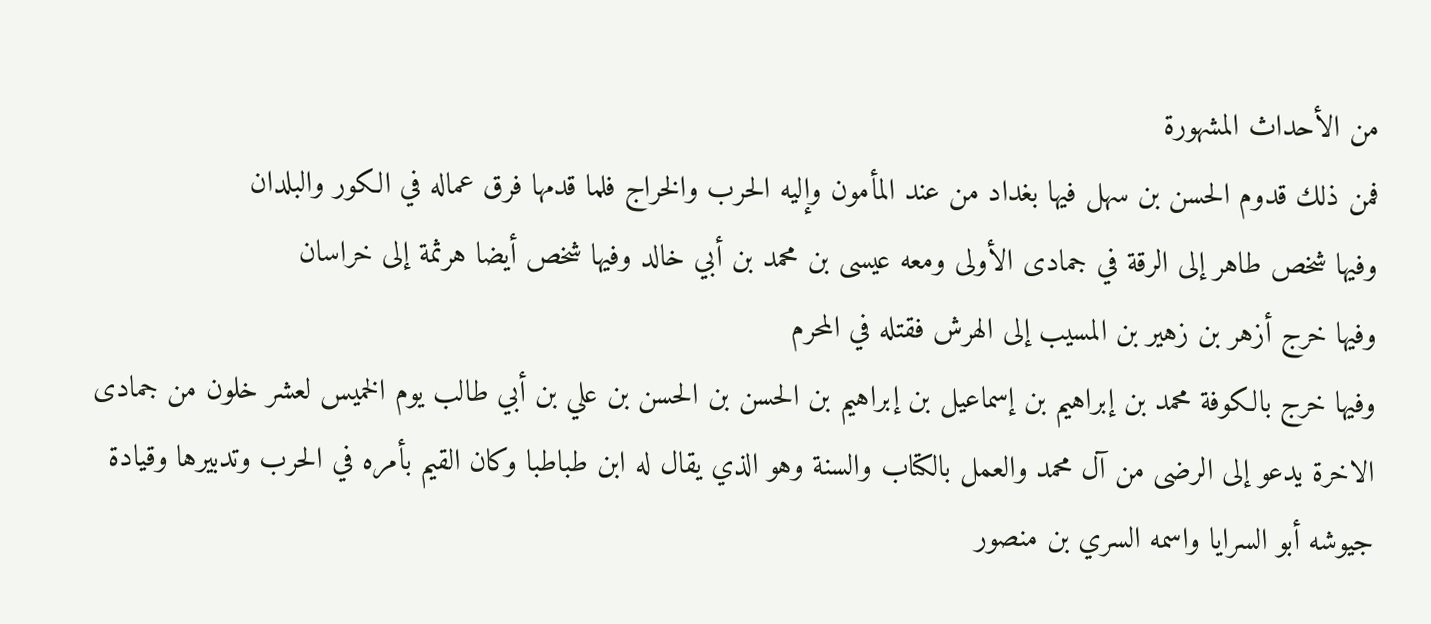من الأحداث المشهورة
فمن ذلك قدوم الحسن بن سهل فيها بغداد من عند المأمون وإليه الحرب والخراج فلما قدمها فرق عماله في الكور والبلدان
وفيها شخص طاهر إلى الرقة في جمادى الأولى ومعه عيسى بن محمد بن أبي خالد وفيها شخص أيضا هرثمة إلى خراسان
وفيها خرج أزهر بن زهير بن المسيب إلى الهرش فقتله في المحرم
وفيها خرج بالكوفة محمد بن إبراهيم بن إسماعيل بن إبراهيم بن الحسن بن الحسن بن علي بن أبي طالب يوم الخميس لعشر خلون من جمادى الاخرة يدعو إلى الرضى من آل محمد والعمل بالكتاب والسنة وهو الذي يقال له ابن طباطبا وكان القيم بأمره في الحرب وتدبيرها وقيادة جيوشه أبو السرايا واسمه السري بن منصور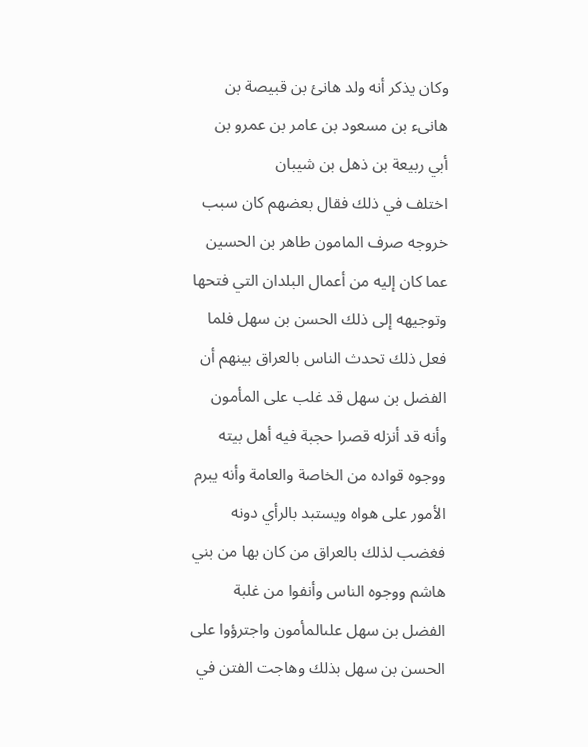وكان يذكر أنه ولد هانئ بن قبيصة بن هانىء بن مسعود بن عامر بن عمرو بن أبي ربيعة بن ذهل بن شيبان
اختلف في ذلك فقال بعضهم كان سبب خروجه صرف المامون طاهر بن الحسين عما كان إليه من أعمال البلدان التي فتحها وتوجيهه إلى ذلك الحسن بن سهل فلما فعل ذلك تحدث الناس بالعراق بينهم أن الفضل بن سهل قد غلب على المأمون وأنه قد أنزله قصرا حجبة فيه أهل بيته ووجوه قواده من الخاصة والعامة وأنه يبرم الأمور على هواه ويستبد بالرأي دونه فغضب لذلك بالعراق من كان بها من بني هاشم ووجوه الناس وأنفوا من غلبة الفضل بن سهل علىالمأمون واجترؤوا على الحسن بن سهل بذلك وهاجت الفتن في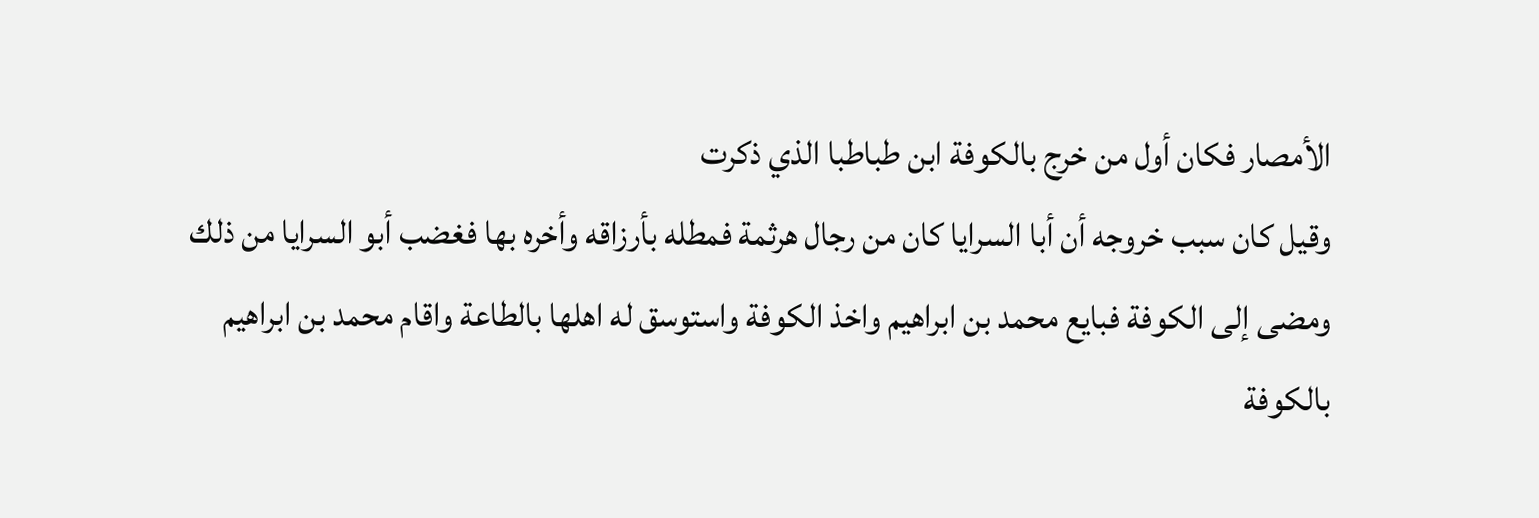الأمصار فكان أول من خرج بالكوفة ابن طباطبا الذي ذكرت
وقيل كان سبب خروجه أن أبا السرايا كان من رجال هرثمة فمطله بأرزاقه وأخره بها فغضب أبو السرايا من ذلك ومضى إلى الكوفة فبايع محمد بن ابراهيم واخذ الكوفة واستوسق له اهلها بالطاعة واقام محمد بن ابراهيم بالكوفة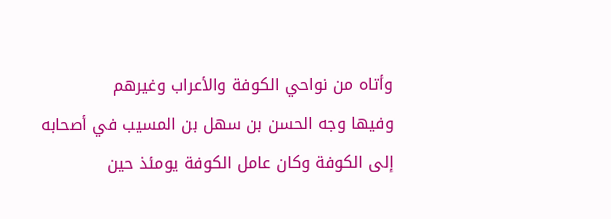وأتاه من نواحي الكوفة والأعراب وغيرهم
وفيها وجه الحسن بن سهل بن المسيب في أصحابه إلى الكوفة وكان عامل الكوفة يومئذ حين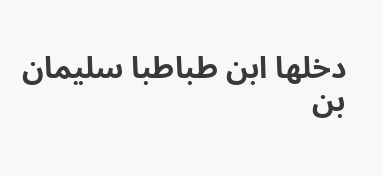دخلها ابن طباطبا سليمان بن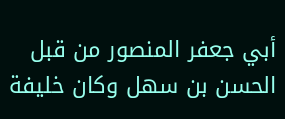أبي جعفر المنصور من قبل الحسن بن سهل وكان خليفة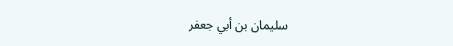سليمان بن أبي جعفر